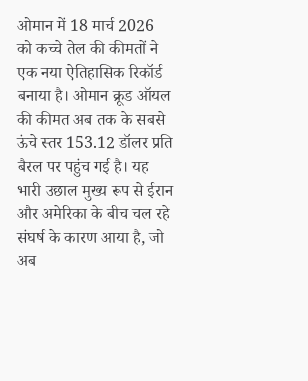ओमान में 18 मार्च 2026 को कच्चे तेल की कीमतों ने एक नया ऐतिहासिक रिकॉर्ड बनाया है। ओमान क्रूड ऑयल की कीमत अब तक के सबसे ऊंचे स्तर 153.12 डॉलर प्रति बैरल पर पहुंच गई है। यह भारी उछाल मुख्य रूप से ईरान और अमेरिका के बीच चल रहे संघर्ष के कारण आया है, जो अब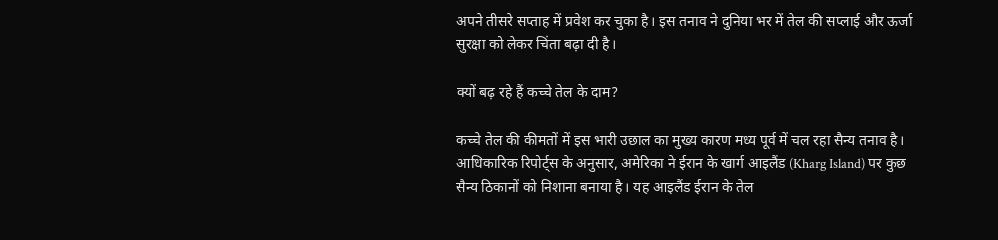अपने तीसरे सप्ताह में प्रवेश कर चुका है। इस तनाव ने दुनिया भर में तेल की सप्लाई और ऊर्जा सुरक्षा को लेकर चिंता बढ़ा दी है।

क्यों बढ़ रहे हैं कच्चे तेल के दाम?

कच्चे तेल की कीमतों में इस भारी उछाल का मुख्य कारण मध्य पूर्व में चल रहा सैन्य तनाव है। आधिकारिक रिपोर्ट्स के अनुसार, अमेरिका ने ईरान के खार्ग आइलैंड (Kharg Island) पर कुछ सैन्य ठिकानों को निशाना बनाया है। यह आइलैंड ईरान के तेल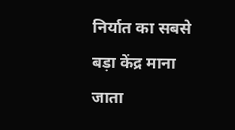निर्यात का सबसे बड़ा केंद्र माना जाता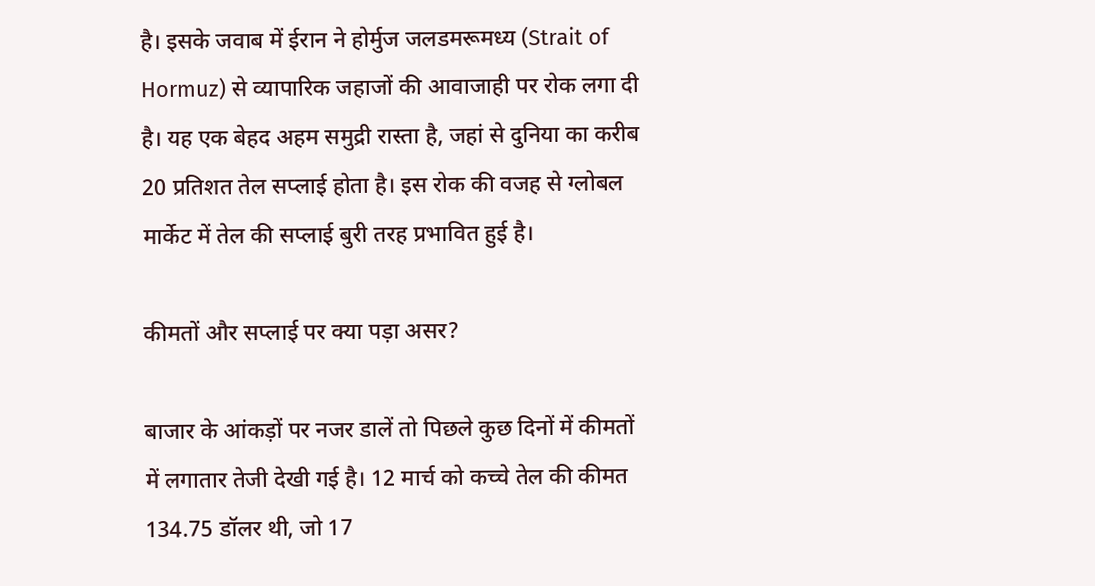है। इसके जवाब में ईरान ने होर्मुज जलडमरूमध्य (Strait of Hormuz) से व्यापारिक जहाजों की आवाजाही पर रोक लगा दी है। यह एक बेहद अहम समुद्री रास्ता है, जहां से दुनिया का करीब 20 प्रतिशत तेल सप्लाई होता है। इस रोक की वजह से ग्लोबल मार्केट में तेल की सप्लाई बुरी तरह प्रभावित हुई है।

कीमतों और सप्लाई पर क्या पड़ा असर?

बाजार के आंकड़ों पर नजर डालें तो पिछले कुछ दिनों में कीमतों में लगातार तेजी देखी गई है। 12 मार्च को कच्चे तेल की कीमत 134.75 डॉलर थी, जो 17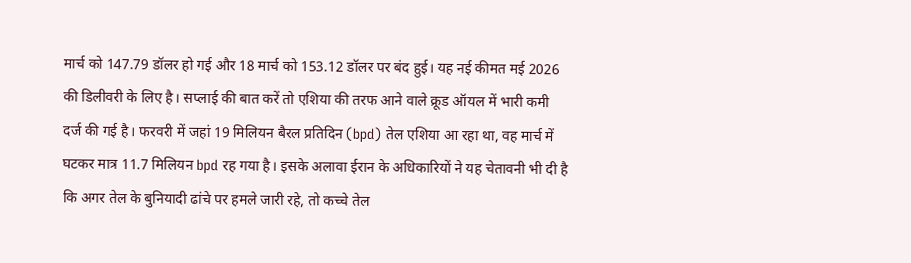मार्च को 147.79 डॉलर हो गई और 18 मार्च को 153.12 डॉलर पर बंद हुई। यह नई कीमत मई 2026 की डिलीवरी के लिए है। सप्लाई की बात करें तो एशिया की तरफ आने वाले क्रूड ऑयल में भारी कमी दर्ज की गई है। फरवरी में जहां 19 मिलियन बैरल प्रतिदिन (bpd) तेल एशिया आ रहा था, वह मार्च में घटकर मात्र 11.7 मिलियन bpd रह गया है। इसके अलावा ईरान के अधिकारियों ने यह चेतावनी भी दी है कि अगर तेल के बुनियादी ढांचे पर हमले जारी रहे, तो कच्चे तेल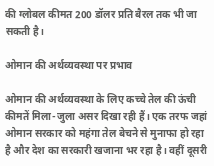की ग्लोबल कीमत 200 डॉलर प्रति बैरल तक भी जा सकती है।

ओमान की अर्थव्यवस्था पर प्रभाव

ओमान की अर्थव्यवस्था के लिए कच्चे तेल की ऊंची कीमतें मिला-जुला असर दिखा रही हैं। एक तरफ जहां ओमान सरकार को महंगा तेल बेचने से मुनाफा हो रहा है और देश का सरकारी खजाना भर रहा है। वहीं दूसरी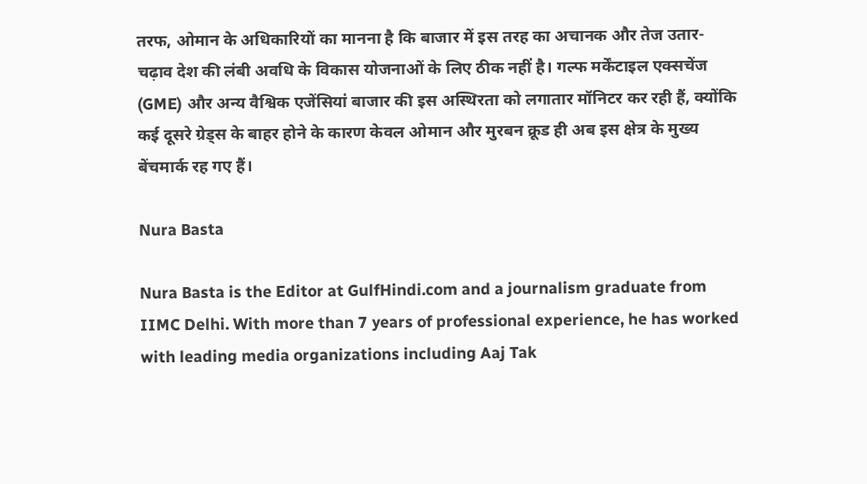तरफ, ओमान के अधिकारियों का मानना है कि बाजार में इस तरह का अचानक और तेज उतार-चढ़ाव देश की लंबी अवधि के विकास योजनाओं के लिए ठीक नहीं है। गल्फ मर्केंटाइल एक्सचेंज (GME) और अन्य वैश्विक एजेंसियां बाजार की इस अस्थिरता को लगातार मॉनिटर कर रही हैं, क्योंकि कई दूसरे ग्रेड्स के बाहर होने के कारण केवल ओमान और मुरबन क्रूड ही अब इस क्षेत्र के मुख्य बेंचमार्क रह गए हैं।

Nura Basta

Nura Basta is the Editor at GulfHindi.com and a journalism graduate from IIMC Delhi. With more than 7 years of professional experience, he has worked with leading media organizations including Aaj Tak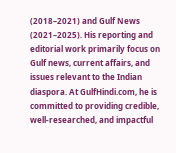(2018–2021) and Gulf News (2021–2025). His reporting and editorial work primarily focus on Gulf news, current affairs, and issues relevant to the Indian diaspora. At GulfHindi.com, he is committed to providing credible, well-researched, and impactful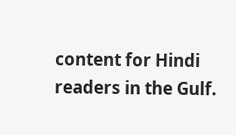content for Hindi readers in the Gulf.